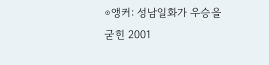⊙앵커: 성남일화가 우승을 굳힌 2001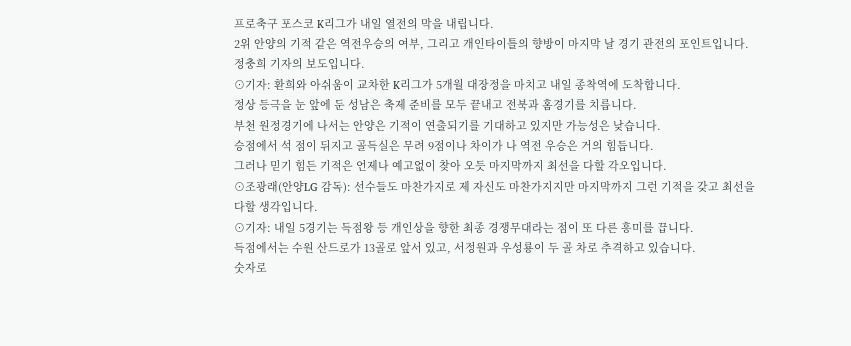프로축구 포스코 K리그가 내일 열전의 막을 내립니다.
2위 안양의 기적 같은 역전우승의 여부, 그리고 개인타이틀의 향방이 마지막 날 경기 관전의 포인트입니다.
정충희 기자의 보도입니다.
⊙기자: 환희와 아쉬움이 교차한 K리그가 5개월 대장정을 마치고 내일 종착역에 도착합니다.
정상 등극을 눈 앞에 둔 성남은 축제 준비를 모두 끝내고 전북과 홈경기를 치릅니다.
부천 원정경기에 나서는 안양은 기적이 연출되기를 기대하고 있지만 가능성은 낮습니다.
승점에서 석 점이 뒤지고 골득실은 무려 9점이나 차이가 나 역전 우승은 거의 힘듭니다.
그러나 믿기 힘든 기적은 언제나 예고없이 찾아 오듯 마지막까지 최선을 다할 각오입니다.
⊙조광래(안양LG 감독): 선수들도 마찬가지로 제 자신도 마찬가지지만 마지막까지 그런 기적을 갖고 최선을 다할 생각입니다.
⊙기자: 내일 5경기는 득점왕 등 개인상을 향한 최종 경쟁무대라는 점이 또 다른 흥미를 끕니다.
득점에서는 수원 산드로가 13골로 앞서 있고, 서정원과 우성룡이 두 골 차로 추격하고 있습니다.
숫자로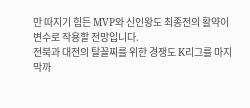만 따지기 힘든 MVP와 신인왕도 최종전의 활약이 변수로 작용할 전망입니다.
전북과 대전의 탈꼴찌를 위한 경쟁도 K리그를 마지막까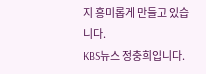지 흥미롭게 만들고 있습니다.
KBS뉴스 정충희입니다.